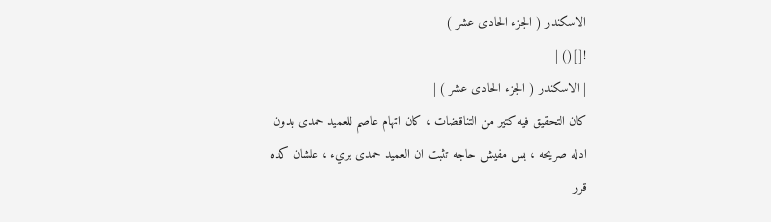الاسكندر ( الجزء الحادى عشر )
![]() |
| الاسكندر ( الجزء الحادى عشر ) |
كان التحقيق فيه كتير من التناقضات ، كان اتهام عاصم للعميد حمدى بدون
ادله صريحه ، بس مفيش حاجه تثبت ان العميد حمدى بريء ، علشان كده قرر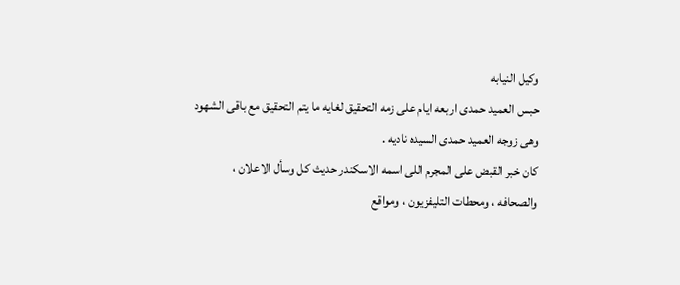وكيل النيابه
حبس العميد حمدى اربعه ايام على زمه التحقيق لغايه ما يتم التحقيق مع باقى الشهود
وهى زوجه العميد حمدى السيده ناديه .
كان خبر القبض على المجرم اللى اسمه الاسكندر حديث كل وسأل الاعلان ،
والصحافه ، ومحطات التليفزيون ، ومواقع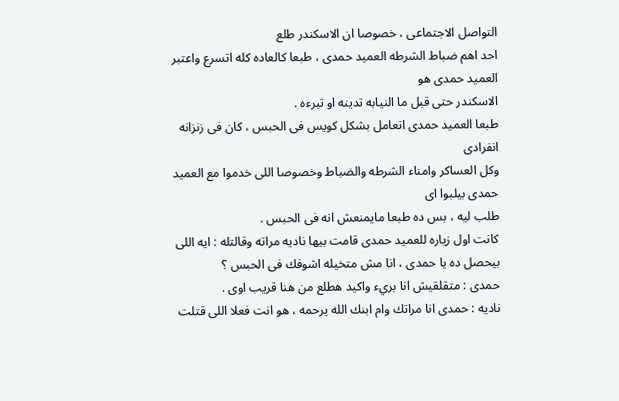التواصل الاجتماعى ، خصوصا ان الاسكندر طلع
احد اهم ضباط الشرطه العميد حمدى ، طبعا كالعاده كله اتسرع واعتبر العميد حمدى هو
الاسكندر حتى قبل ما النيابه تدينه او تبرءه .
طبعا العميد حمدى اتعامل بشكل كويس فى الحبس ، كان فى زنزانه انفرادى
وكل العساكر وامناء الشرطه والضباط وخصوصا اللى خدموا مع العميد حمدى بيلبوا اى
طلب ليه ، بس ده طبعا مايمنعش انه فى الحبس .
كانت اول زياره للعميد حمدى قامت بيها ناديه مراته وقالتله : ايه اللى
بيحصل ده يا حمدى ، انا مش متخيله اشوفك فى الحبس ؟
حمدى : متقلقيش انا بريء واكيد هطلع من هنا قريب اوى .
ناديه : حمدى انا مراتك وام ابنك الله يرحمه ، هو انت فعلا اللى قتلت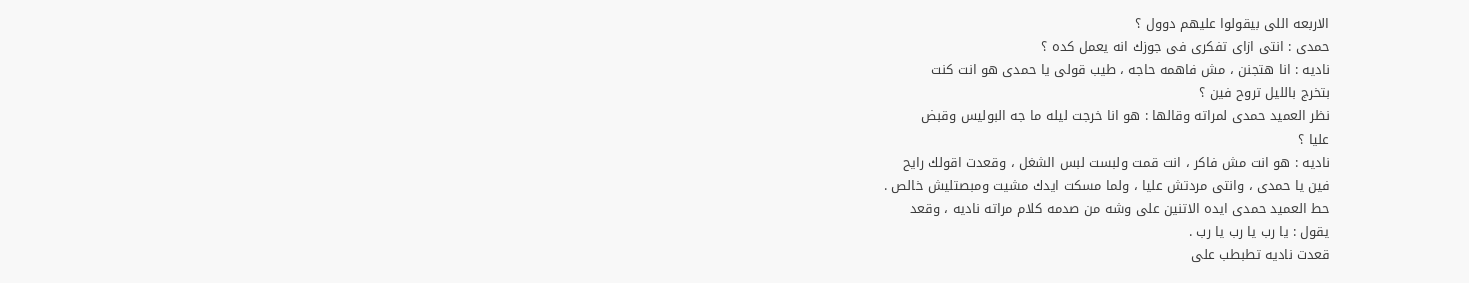الاربعه اللى بيقولوا عليهم دوول ؟
حمدى : انتى ازاى تفكرى فى جوزك انه يعمل كده ؟
ناديه : انا هتجنن ، مش فاهمه حاجه ، طيب قولى يا حمدى هو انت كنت
بتخرج بالليل تروح فين ؟
نظر العميد حمدى لمراته وقالها : هو انا خرجت ليله ما جه البوليس وقبض
عليا ؟
ناديه : هو انت مش فاكر ، انت قمت ولبست لبس الشغل ، وقعدت اقولك رايح
فين يا حمدى ، وانتى مردتش عليا ، ولما مسكت ايدك مشيت ومبصتليش خالص .
حط العميد حمدى ايده الاتنين على وشه من صدمه كلام مراته ناديه ، وقعد
يقول : يا رب يا رب يا رب .
قعدت ناديه تطبطب على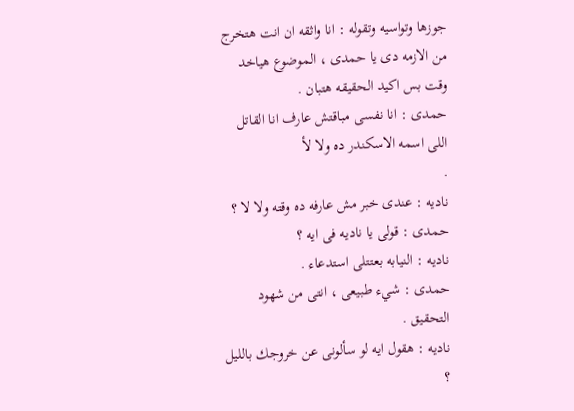جوزها وتواسيه وتقوله : انا واثقه ان انت هتخرج
من الازمه دى يا حمدى ، الموضوع هياخد وقت بس اكيد الحقيقه هتبان .
حمدى : انا نفسى مباقتش عارف انا القاتل اللى اسمه الاسكندر ده ولا لأ
.
ناديه : عندى خبر مش عارفه ده وقته ولا لا ؟
حمدى : قولى يا ناديه فى ايه ؟
ناديه : النيابه بعتتلى استدعاء .
حمدى : شيء طبيعى ، انتى من شهود التحقيق .
ناديه : هقول ايه لو سألونى عن خروجك بالليل ؟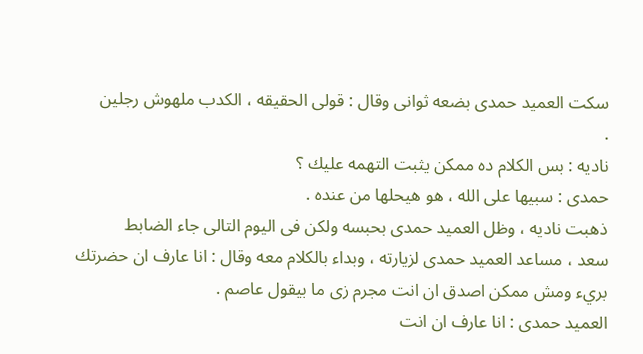سكت العميد حمدى بضعه ثوانى وقال : قولى الحقيقه ، الكدب ملهوش رجلين
.
ناديه : بس الكلام ده ممكن يثبت التهمه عليك ؟
حمدى : سبيها على الله ، هو هيحلها من عنده .
ذهبت ناديه ، وظل العميد حمدى بحبسه ولكن فى اليوم التالى جاء الضابط
سعد ، مساعد العميد حمدى لزيارته ، وبداء بالكلام معه وقال : انا عارف ان حضرتك
بريء ومش ممكن اصدق ان انت مجرم زى ما بيقول عاصم .
العميد حمدى : انا عارف ان انت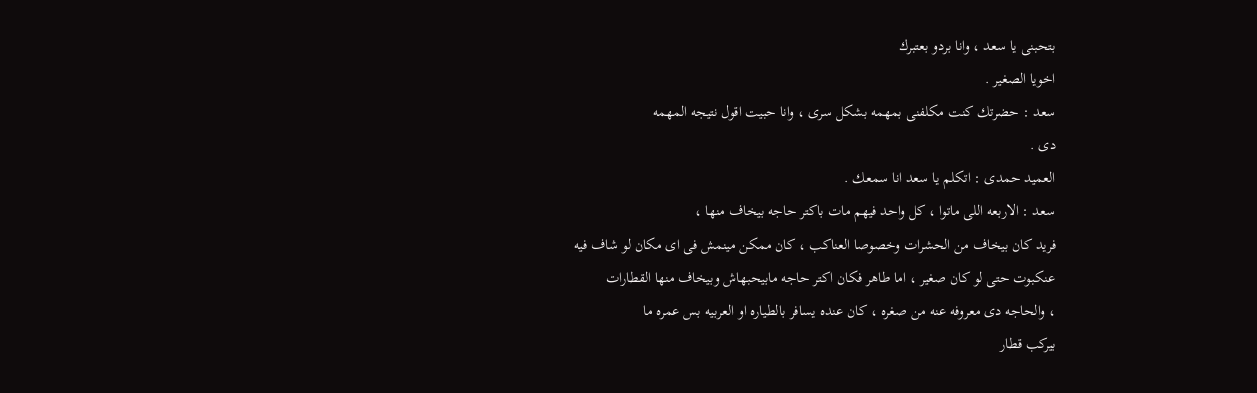بتحبنى يا سعد ، وانا بردو بعتبرك
اخويا الصغير .
سعد : حضرتك كنت مكلفنى بمهمه بشكل سرى ، وانا حبيت اقول نتيجه المهمه
دى .
العميد حمدى : اتكلم يا سعد انا سمعك .
سعد : الاربعه اللى ماتوا ، كل واحد فيهم مات باكتر حاجه بيخاف منها ،
فريد كان بيخاف من الحشرات وخصوصا العناكب ، كان ممكن مينمش فى اى مكان لو شاف فيه
عنكبوت حتى لو كان صغير ، اما طاهر فكان اكتر حاجه مابيحبهاش وبيخاف منها القطارات
، والحاجه دى معروفه عنه من صغره ، كان عنده يسافر بالطياره او العربيه بس عمره ما
بيركب قطار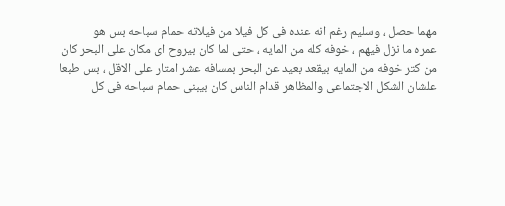مهما حصل ، وسليم رغم انه عنده فى كل فيلا من فيلاته حمام سباحه بس هو
عمره ما نزل فيهم ، خوفه كله من المايه ، حتى لما كان بيروح اى مكان على البحر كان
من كتر خوفه من المايه بيقعد بعيد عن البحر بمسافه عشر امتار على الاقل ، بس طبعا
علشان الشكل الاجتماعى والمظاهر قدام الناس كان بيبنى حمام سباحه فى كل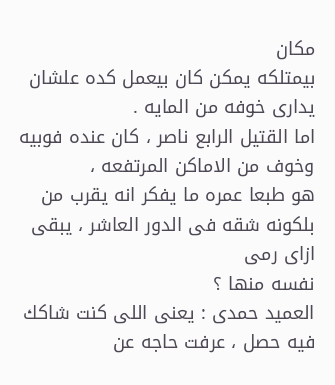مكان
بيمتلكه يمكن كان بيعمل كده علشان يدارى خوفه من المايه .
اما القتيل الرابع ناصر ، كان عنده فوبيه وخوف من الاماكن المرتفعه ،
هو طبعا عمره ما يفكر انه يقرب من بلكونه شقه فى الدور العاشر ، يبقى ازاى رمى
نفسه منها ؟
العميد حمدى : يعنى اللى كنت شاكك فيه حصل ، عرفت حاجه عن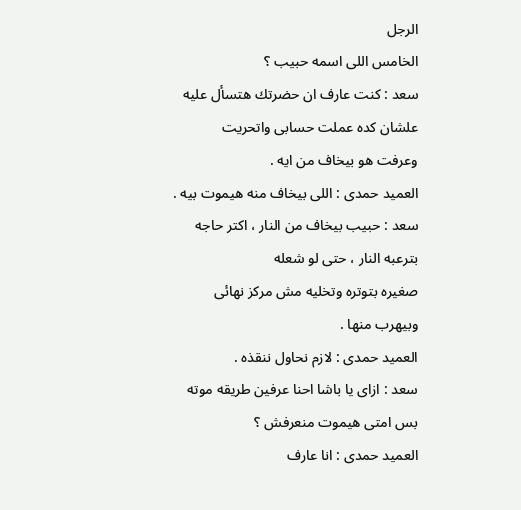الرجل
الخامس اللى اسمه حبيب ؟
سعد : كنت عارف ان حضرتك هتسأل عليه علشان كده عملت حسابى واتحريت
وعرفت هو بيخاف من ايه .
العميد حمدى : اللى بيخاف منه هيموت بيه .
سعد : حبيب بيخاف من النار ، اكتر حاجه بترعبه النار ، حتى لو شعله
صغيره بتوتره وتخليه مش مركز نهائى وبيهرب منها .
العميد حمدى : لازم نحاول ننقذه .
سعد : ازاى يا باشا احنا عرفين طريقه موته بس امتى هيموت منعرفش ؟
العميد حمدى : انا عارف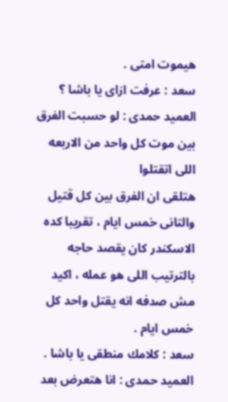هيموت امتى .
سعد : عرفت ازاى يا باشا ؟
العميد حمدى : لو حسبت الفرق بين موت كل واحد من الاربعه اللى اتقتلوا
هتلقى ان الفرق بين كل قتيل والتانى خمس ايام ، تقريبا كده الاسكندر كان يقصد حاجه
بالترتيب اللى هو عمله ، اكيد مش صدفه انه يقتل واحد كل خمس ايام .
سعد : كلامك منطقى يا باشا .
العميد حمدى : انا هتعرض بعد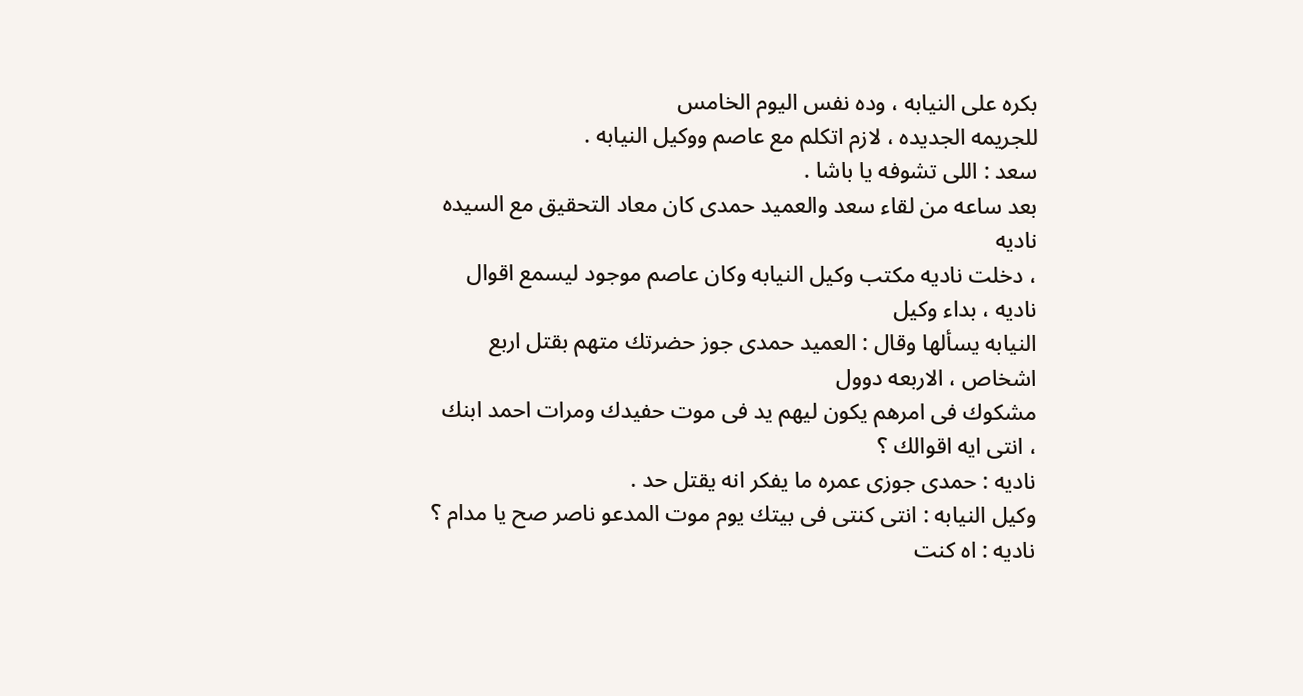بكره على النيابه ، وده نفس اليوم الخامس
للجريمه الجديده ، لازم اتكلم مع عاصم ووكيل النيابه .
سعد : اللى تشوفه يا باشا .
بعد ساعه من لقاء سعد والعميد حمدى كان معاد التحقيق مع السيده ناديه
، دخلت ناديه مكتب وكيل النيابه وكان عاصم موجود ليسمع اقوال ناديه ، بداء وكيل
النيابه يسألها وقال : العميد حمدى جوز حضرتك متهم بقتل اربع اشخاص ، الاربعه دوول
مشكوك فى امرهم يكون ليهم يد فى موت حفيدك ومرات احمد ابنك ، انتى ايه اقوالك ؟
ناديه : حمدى جوزى عمره ما يفكر انه يقتل حد .
وكيل النيابه : انتى كنتى فى بيتك يوم موت المدعو ناصر صح يا مدام ؟
ناديه : اه كنت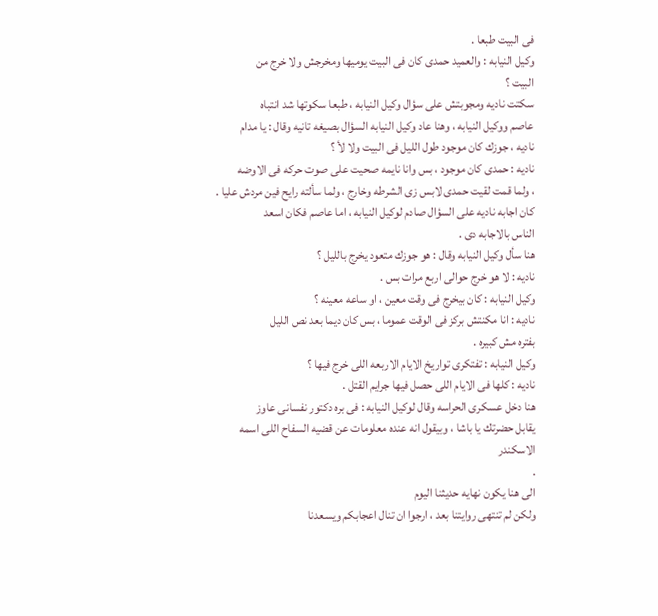فى البيت طبعا .
وكيل النيابه : والعميد حمدى كان فى البيت يوميها ومخرجش ولا خرج من
البيت ؟
سكتت ناديه ومجوبتش على سؤال وكيل النيابه ، طبعا سكوتها شد انتباه
عاصم ووكيل النيابه ، وهنا عاد وكيل النيابه السؤال بصيغه تانيه وقال : يا مدام
ناديه ، جوزك كان موجود طول الليل فى البيت ولا لأ ؟
ناديه : حمدى كان موجود ، بس وانا نايمه صحيت على صوت حركه فى الاوضه
، ولما قمت لقيت حمدى لابس زى الشرطه وخارج ، ولما سألته رايح فين مردش عليا .
كان اجابه ناديه على السؤال صادم لوكيل النيابه ، اما عاصم فكان اسعد
الناس بالاجابه دى .
هنا سأل وكيل النيابه وقال : هو جوزك متعود يخرج بالليل ؟
ناديه : لا هو خرج حوالى اربع مرات بس .
وكيل النيابه : كان بيخرج فى وقت معين ، او ساعه معينه ؟
ناديه : انا مكنتش بركز فى الوقت عموما ، بس كان ديما بعد نص الليل
بفتره مش كبيره .
وكيل النيابه : تفتكرى تواريخ الايام الاربعه اللى خرج فيها ؟
ناديه : كلها فى الايام اللى حصل فيها جرايم القتل .
هنا دخل عسكرى الحراسه وقال لوكيل النيابه : فى بره دكتور نفسانى عاوز
يقابل حضرتك يا باشا ، وبيقول انه عنده معلومات عن قضيه السفاح اللى اسمه الاسكندر
.
الى هنا يكون نهايه حديثنا اليوم
ولكن لم تنتهى روايتنا بعد ، ارجوا ان تنال اعجابكم ويسعدنا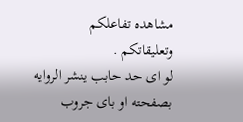مشاهده تفاعلكم
وتعليقاتكم .
لو اى حد حابب ينشر الروايه بصفحته او باى جروب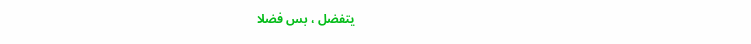يتفضل ، بس فضلا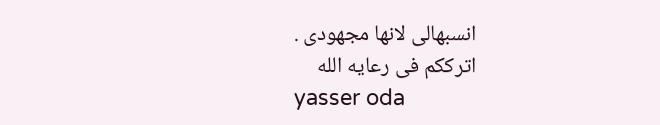انسبهالى لانها مجهودى .
اترككم فى رعايه الله
yasser oda